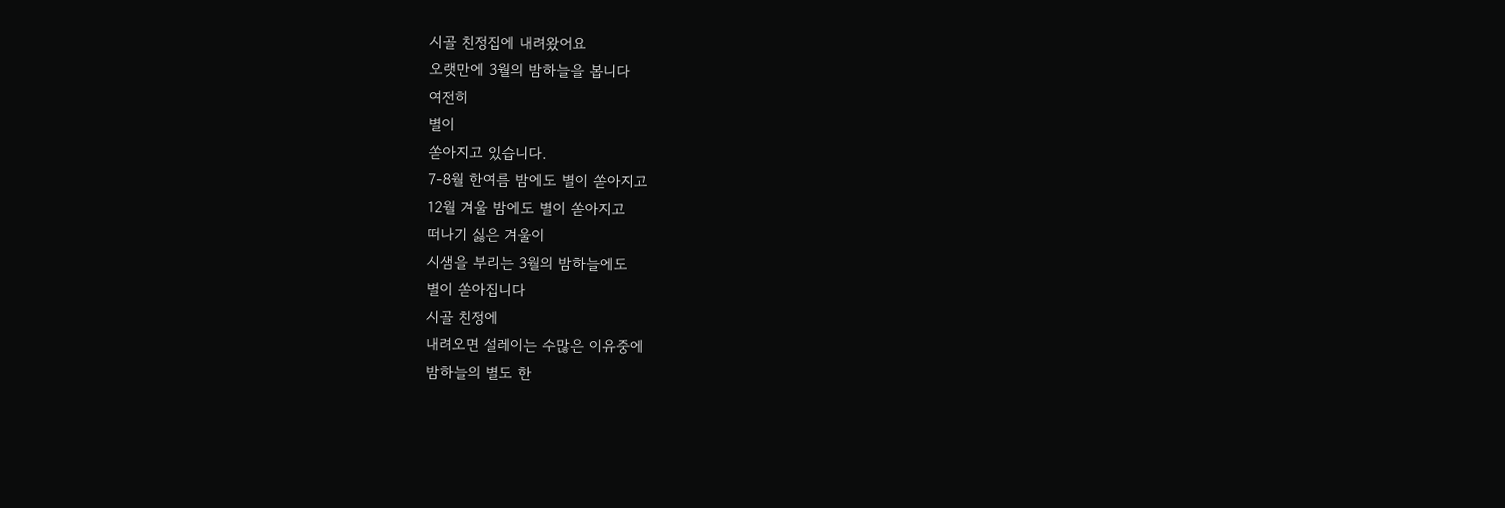시골 친정집에 내려왔어요
오랫만에 3월의 밤하늘을 봅니다
여전히
별이
쏟아지고 있습니다.
7-8월 한여름 밤에도 별이 쏟아지고
12월 겨울 밤에도 별이 쏟아지고
떠나기 싫은 겨울이
시샘을 부리는 3월의 밤하늘에도
별이 쏟아집니다
시골 친정에
내려오면 설레이는 수많은 이유중에
밤하늘의 별도 한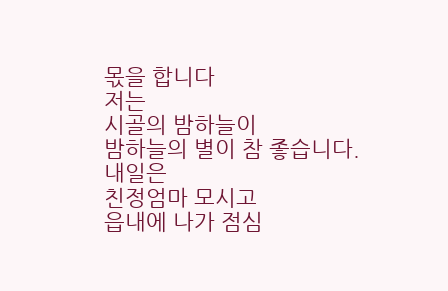몫을 합니다
저는
시골의 밤하늘이
밤하늘의 별이 참 좋습니다.
내일은
친정엄마 모시고
읍내에 나가 점심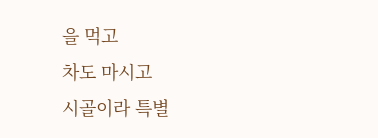을 먹고
차도 마시고
시골이라 특별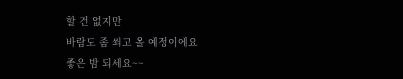할 건 없지만
바람도 좀 쐬고 올 예정이에요
좋은 밤 되세요~~